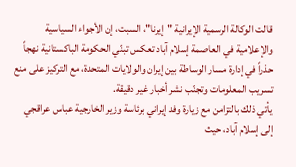قالت الوكالة الرسمية الإيرانية "إيرنا"، السبت، إن الأجواء السياسية والإعلامية في العاصمة إسلام آباد تعكس تبنّي الحكومة الباكستانية نهجاً حذراً في إدارة مسار الوساطة بين إيران والولايات المتحدة، مع التركيز على منع تسريب المعلومات وتجنّب نشر أخبار غير دقيقة.
يأتي ذلك بالتزامن مع زيارة وفد إيراني برئاسة وزير الخارجية عباس عراقجي إلى إسلام آباد، حيث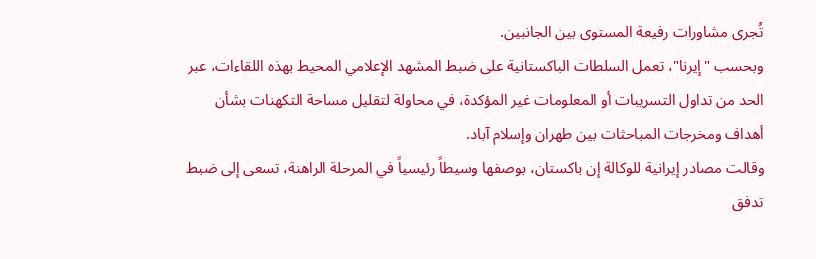تُجرى مشاورات رفيعة المستوى بين الجانبين.
وبحسب "إيرنا"، تعمل السلطات الباكستانية على ضبط المشهد الإعلامي المحيط بهذه اللقاءات، عبر الحد من تداول التسريبات أو المعلومات غير المؤكدة، في محاولة لتقليل مساحة التكهنات بشأن أهداف ومخرجات المباحثات بين طهران وإسلام آباد.
وقالت مصادر إيرانية للوكالة إن باكستان، بوصفها وسيطاً رئيسياً في المرحلة الراهنة، تسعى إلى ضبط تدفق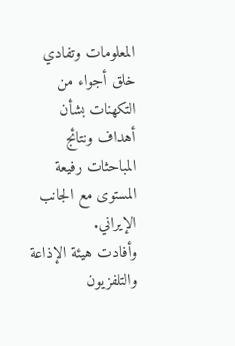المعلومات وتفادي خلق أجواء من التكهنات بشأن أهداف ونتائج المباحثات رفيعة المستوى مع الجانب الإيراني.
وأفادت هيئة الإذاعة والتلفزيون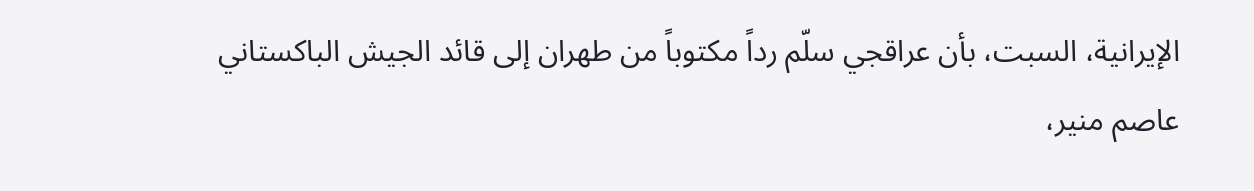الإيرانية، السبت، بأن عراقجي سلّم رداً مكتوباً من طهران إلى قائد الجيش الباكستاني عاصم منير،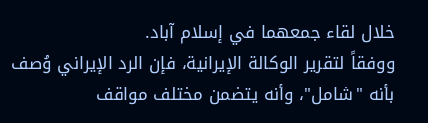خلال لقاء جمعهما في إسلام آباد.
ووفقاً لتقرير الوكالة الإيرانية، فإن الرد الإيراني وُصف بأنه "شامل"، وأنه يتضمن مختلف مواقف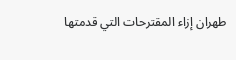طهران إزاء المقترحات التي قدمتها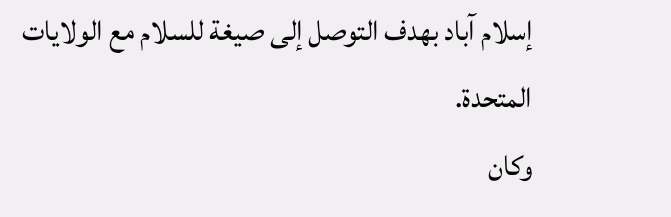إسلام آباد بهدف التوصل إلى صيغة للسلام مع الولايات المتحدة.
وكان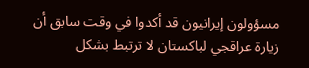مسؤولون إيرانيون قد أكدوا في وقت سابق أن زيارة عراقجي لباكستان لا ترتبط بشكل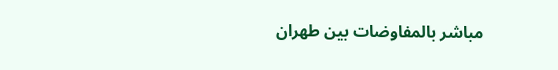مباشر بالمفاوضات بين طهران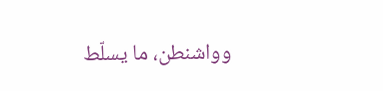وواشنطن، ما يسلّط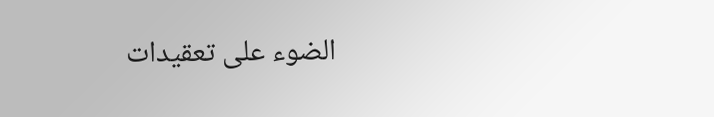الضوء على تعقيدات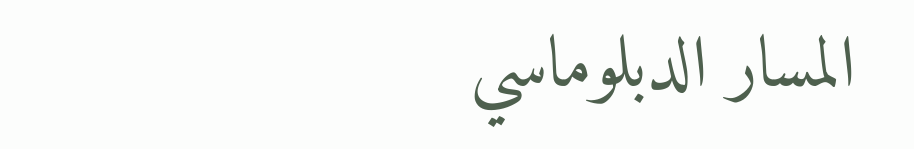المسار الدبلوماسي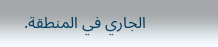الجاري في المنطقة.